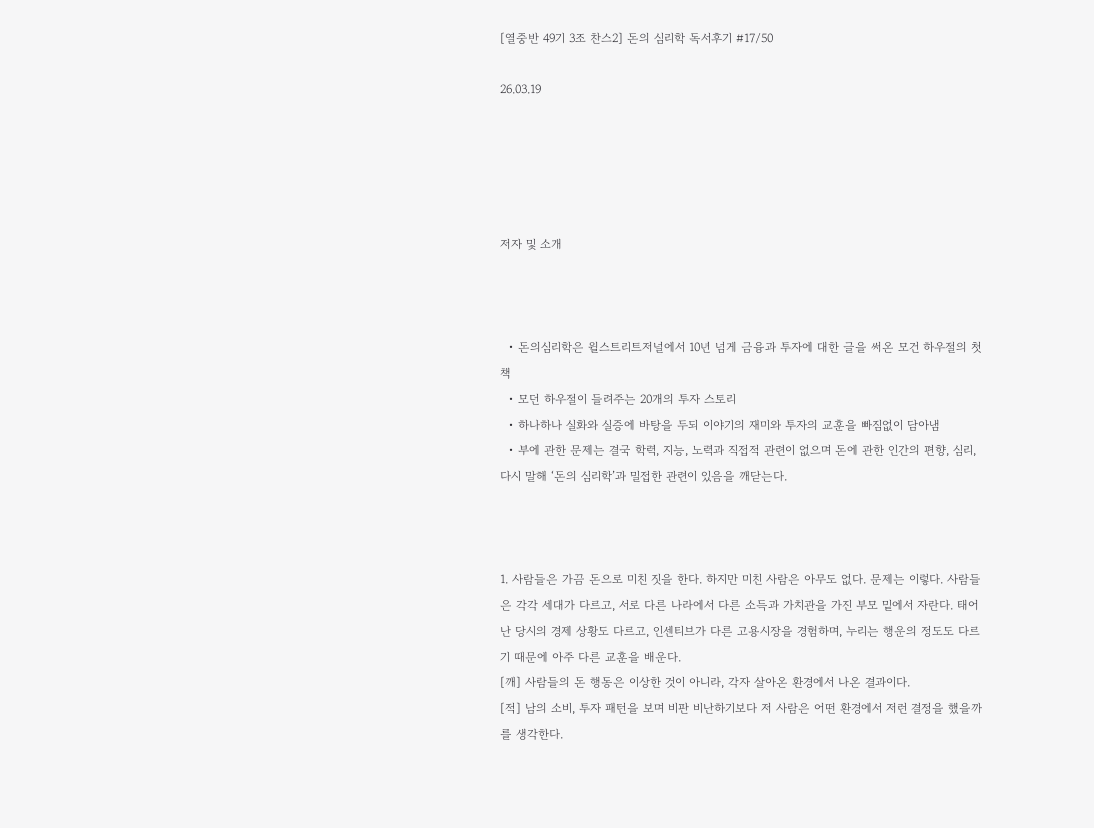[열중반 49기 3조 찬스2] 돈의 심리학 독서후기 #17/50

26.03.19





저자 및 소개



  • 돈의심리학은 윌스트리트저널에서 10년 넘게 금융과 투자에 대한 글을 써온 모건 하우절의 첫 책
  • 모던 하우절이 들려주는 20개의 투자 스토리
  • 하나하나 실화와 실증에 바탕을 두되 이야기의 재미와 투자의 교훈을 빠짐없이 담아냄
  • 부에 관한 문제는 결국 학력, 지능, 노력과 직접적 관련이 없으며 돈에 관한 인간의 편향, 심리, 다시 말해 ‘돈의 심리학’과 밀접한 관련이 있음을 깨닫는다.



1. 사람들은 가끔 돈으로 미친 짓을 한다. 하지만 미친 사람은 아무도 없다. 문제는 이렇다. 사람들은 각각 세대가 다르고, 서로 다른 나라에서 다른 소득과 가치관을 가진 부모 밑에서 자란다. 태어난 당시의 경제 상황도 다르고, 인센티브가 다른 고용시장을 경험하며, 누리는 행운의 정도도 다르기 때문에 아주 다른 교훈을 배운다.
[깨] 사람들의 돈 행동은 이상한 것이 아니라, 각자 살아온 환경에서 나온 결과이다.
[적] 남의 소비, 투자 패턴을 보며 비판 비난하기보다 저 사람은 어떤 환경에서 저런 결정을 했을까를 생각한다.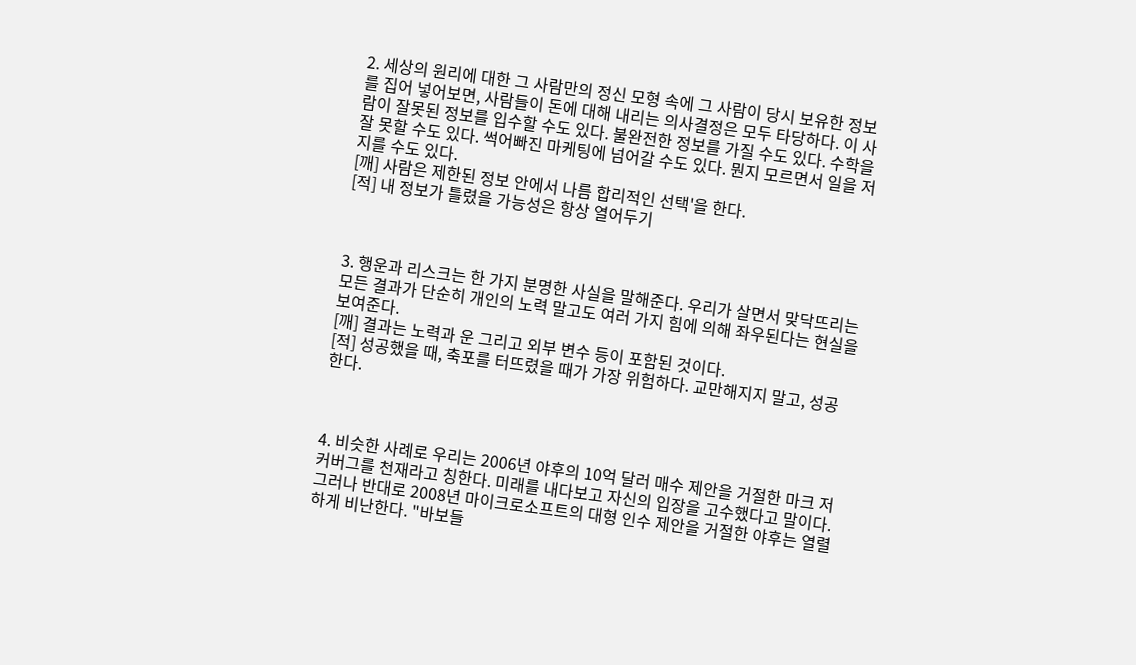2. 세상의 원리에 대한 그 사람만의 정신 모형 속에 그 사람이 당시 보유한 정보를 집어 넣어보면, 사람들이 돈에 대해 내리는 의사결정은 모두 타당하다. 이 사람이 잘못된 정보를 입수할 수도 있다. 불완전한 정보를 가질 수도 있다. 수학을 잘 못할 수도 있다. 썩어빠진 마케팅에 넘어갈 수도 있다. 뭔지 모르면서 일을 저지를 수도 있다.
[깨] 사람은 제한된 정보 안에서 나름 합리적인 선택'을 한다.
[적] 내 정보가 틀렸을 가능성은 항상 열어두기



3. 행운과 리스크는 한 가지 분명한 사실을 말해준다. 우리가 살면서 맞닥뜨리는 모든 결과가 단순히 개인의 노력 말고도 여러 가지 힘에 의해 좌우된다는 현실을 보여준다.
[깨] 결과는 노력과 운 그리고 외부 변수 등이 포함된 것이다.
[적] 성공했을 때, 축포를 터뜨렸을 때가 가장 위험하다. 교만해지지 말고, 성공한다.



4. 비슷한 사례로 우리는 2006년 야후의 10억 달러 매수 제안을 거절한 마크 저커버그를 천재라고 칭한다. 미래를 내다보고 자신의 입장을 고수했다고 말이다. 그러나 반대로 2008년 마이크로소프트의 대형 인수 제안을 거절한 야후는 열렬하게 비난한다. "바보들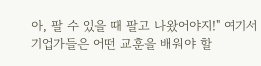아, 팔 수 있을 때 팔고 나왔어야지!" 여기서 기업가들은 어떤 교훈을 배워야 할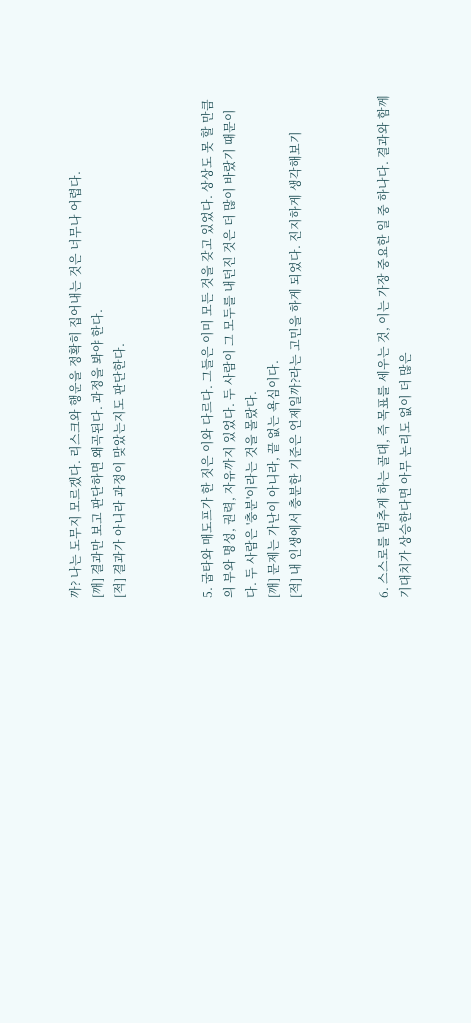까? 나는 도무지 모르겠다. 리스크와 행운을 정확히 집어내는 것은 너무나 어렵다.
[깨] 결과만 보고 판단하면 왜곡된다. 과정을 봐야 한다.
[적] 결과가 아니라 과정이 맞았는지도 판단한다.



5. 굽타와 매도프가 한 짓은 이와 다르다. 그들은 이미 모든 것을 갖고 있었다. 상상도 못 할 만큼의 부와 명성, 권력, 자유까지 있었다. 두 사람이 그 모두를 내던진 것은 더 많이 바랐기 때문이다. 두 사람은 '충분'이라는 것을 몰랐다.
[깨] 문제는 가난이 아니라, 끝 없는 욕심이다.
[적] 내 인생에서 충분한 기준은 언제일까?라는 고민을 하게 되었다. 진지하게 생각해보기



6. 스스로를 멈추게 하는 골대, 즉 목표를 세우는 것, 이는 가장 중요한 일 중 하나다. 결과와 함께 기대치가 상승한다면 아무 논리도 없이 더 많은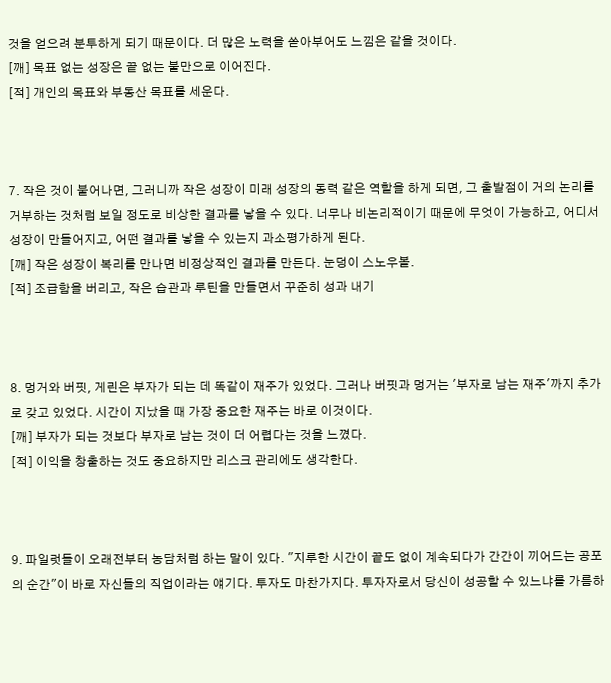것을 얻으려 분투하게 되기 때문이다. 더 많은 노력을 쏟아부어도 느낌은 같을 것이다.
[깨] 목표 없는 성장은 끝 없는 불만으로 이어진다.
[적] 개인의 목표와 부동산 목표를 세운다.



7. 작은 것이 불어나면, 그러니까 작은 성장이 미래 성장의 동력 같은 역할을 하게 되면, 그 출발점이 거의 논리를 거부하는 것처럼 보일 정도로 비상한 결과를 낳을 수 있다. 너무나 비논리적이기 때문에 무엇이 가능하고, 어디서 성장이 만들어지고, 어떤 결과를 낳을 수 있는지 과소평가하게 된다.
[깨] 작은 성장이 복리를 만나면 비정상적인 결과를 만든다. 눈덩이 스노우볼.
[적] 조급함을 버리고, 작은 습관과 루틴을 만들면서 꾸준히 성과 내기



8. 멍거와 버핏, 게린은 부자가 되는 데 똑같이 재주가 있었다. 그러나 버핏과 멍거는 '부자로 남는 재주'까지 추가로 갖고 있었다. 시간이 지났을 때 가장 중요한 재주는 바로 이것이다.
[깨] 부자가 되는 것보다 부자로 남는 것이 더 어렵다는 것을 느꼈다.
[적] 이익을 창출하는 것도 중요하지만 리스크 관리에도 생각한다.



9. 파일럿들이 오래전부터 농담처럼 하는 말이 있다. "지루한 시간이 끝도 없이 계속되다가 간간이 끼어드는 공포의 순간"이 바로 자신들의 직업이라는 얘기다. 투자도 마찬가지다. 투자자로서 당신이 성공할 수 있느냐를 가름하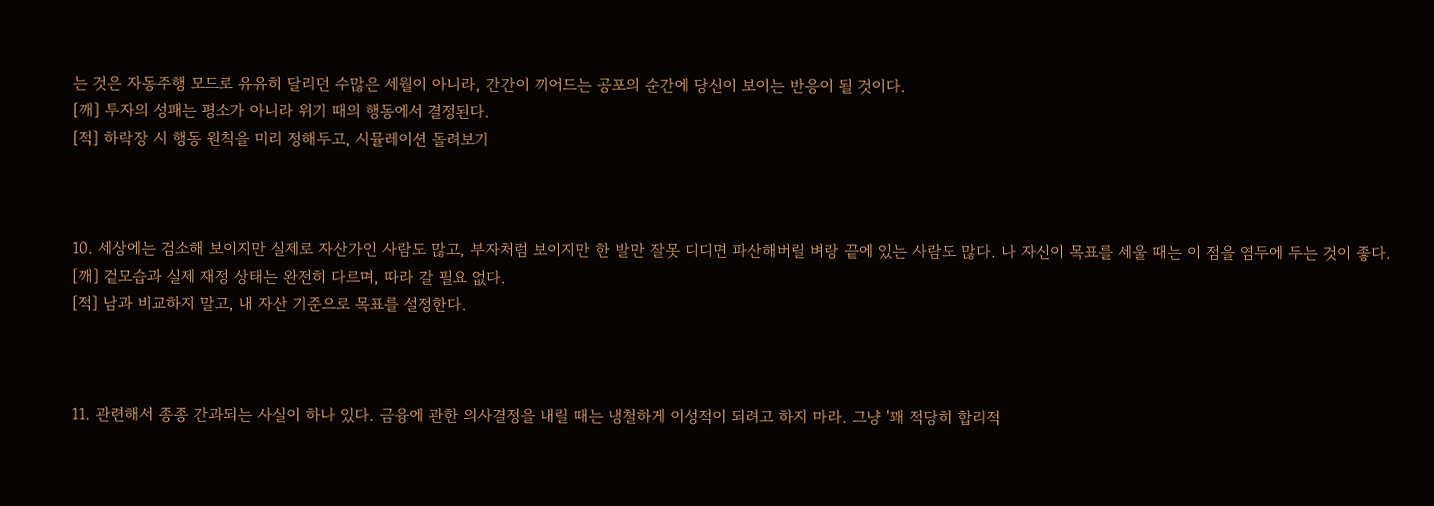는 것은 자동주행 모드로 유유히 달리던 수많은 세월이 아니라, 간간이 끼어드는 공포의 순간에 당신이 보이는 반응이 될 것이다.
[깨] 투자의 성패는 평소가 아니라 위기 때의 행동에서 결정된다.
[적] 하락장 시 행동 원칙을 미리 정해두고, 시뮬레이션 돌려보기



10. 세상에는 검소해 보이지만 실제로 자산가인 사람도 많고, 부자처럼 보이지만 한 발만 잘못 디디면 파산해버릴 벼랑 끝에 있는 사람도 많다. 나 자신이 목표를 세울 때는 이 점을 염두에 두는 것이 좋다.
[깨] 겉모습과 실제 재정 상태는 완전히 다르며, 따라 갈 필요 없다.
[적] 남과 비교하지 말고, 내 자산 기준으로 목표를 설정한다.



11. 관련해서 종종 간과되는 사실이 하나 있다. 금융에 관한 의사결정을 내릴 때는 냉철하게 이성적이 되려고 하지 마라. 그냥 '꽤 적당히 합리적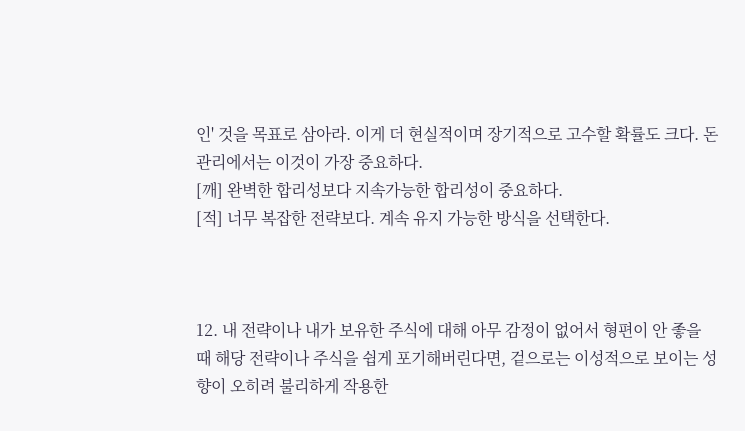인' 것을 목표로 삼아라. 이게 더 현실적이며 장기적으로 고수할 확률도 크다. 돈 관리에서는 이것이 가장 중요하다.
[깨] 완벽한 합리성보다 지속가능한 합리성이 중요하다.
[적] 너무 복잡한 전략보다. 계속 유지 가능한 방식을 선택한다.



12. 내 전략이나 내가 보유한 주식에 대해 아무 감정이 없어서 형편이 안 좋을 때 해당 전략이나 주식을 쉽게 포기해버린다면, 겉으로는 이성적으로 보이는 성향이 오히려 불리하게 작용한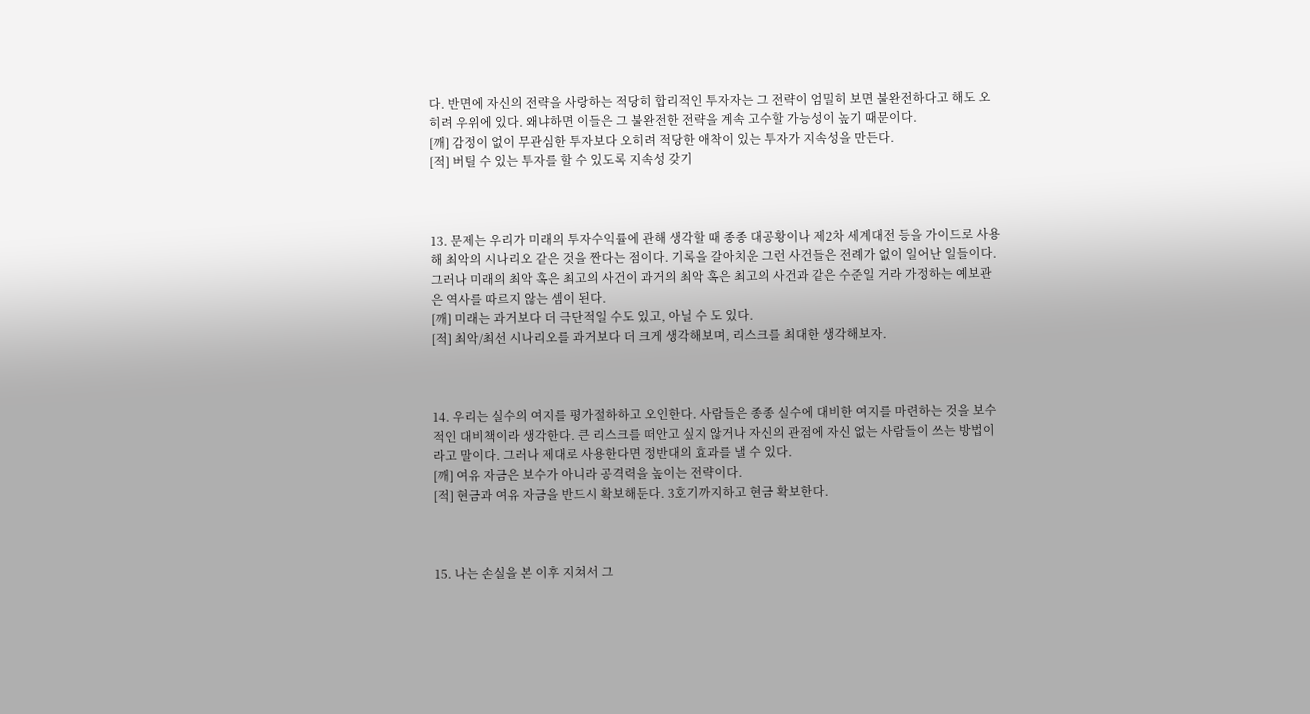다. 반면에 자신의 전략을 사랑하는 적당히 합리적인 투자자는 그 전략이 엄밀히 보면 불완전하다고 해도 오히려 우위에 있다. 왜냐하면 이들은 그 불완전한 전략을 계속 고수할 가능성이 높기 때문이다.
[깨] 감정이 없이 무관심한 투자보다 오히려 적당한 애착이 있는 투자가 지속성을 만든다.
[적] 버틸 수 있는 투자를 할 수 있도록 지속성 갖기



13. 문제는 우리가 미래의 투자수익률에 관해 생각할 때 종종 대공황이나 제2차 세계대전 등을 가이드로 사용해 최악의 시나리오 같은 것을 짠다는 점이다. 기록을 갈아치운 그런 사건들은 전례가 없이 일어난 일들이다. 그러나 미래의 최악 혹은 최고의 사건이 과거의 최악 혹은 최고의 사건과 같은 수준일 거라 가정하는 예보관은 역사를 따르지 않는 셈이 된다.
[깨] 미래는 과거보다 더 극단적일 수도 있고, 아닐 수 도 있다.
[적] 최악/최선 시나리오를 과거보다 더 크게 생각해보며, 리스크를 최대한 생각해보자.



14. 우리는 실수의 여지를 평가절하하고 오인한다. 사람들은 종종 실수에 대비한 여지를 마련하는 것을 보수적인 대비책이라 생각한다. 큰 리스크를 떠안고 싶지 않거나 자신의 관점에 자신 없는 사람들이 쓰는 방법이라고 말이다. 그러나 제대로 사용한다면 정반대의 효과를 낼 수 있다.
[깨] 여유 자금은 보수가 아니라 공격력을 높이는 전략이다.
[적] 현금과 여유 자금을 반드시 확보해둔다. 3호기까지하고 현금 확보한다.



15. 나는 손실을 본 이후 지쳐서 그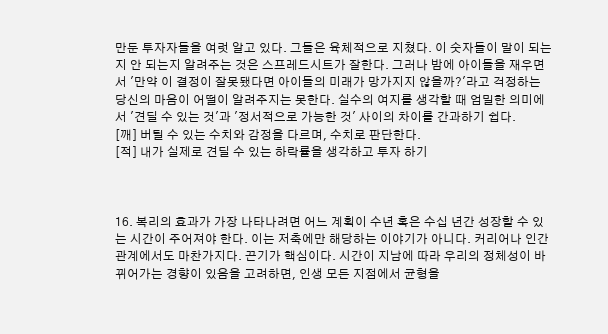만둔 투자자들을 여럿 알고 있다. 그들은 육체적으로 지쳤다. 이 숫자들이 말이 되는지 안 되는지 알려주는 것은 스프레드시트가 잘한다. 그러나 밤에 아이들을 재우면서 '만약 이 결정이 잘못됐다면 아이들의 미래가 망가지지 않을까?'라고 걱정하는 당신의 마음이 어떨이 알려주지는 못한다. 실수의 여지를 생각할 때 엄밀한 의미에서 '견딜 수 있는 것'과 '정서적으로 가능한 것' 사이의 차이를 간과하기 쉽다.
[깨] 버틸 수 있는 수치와 감정을 다르며, 수치로 판단한다.
[적] 내가 실제로 견딜 수 있는 하락률을 생각하고 투자 하기



16. 복리의 효과가 가장 나타나려면 어느 계획이 수년 혹은 수십 년간 성장할 수 있는 시간이 주어져야 한다. 이는 저축에만 해당하는 이야기가 아니다. 커리어나 인간관계에서도 마찬가지다. 끈기가 핵심이다. 시간이 지남에 따라 우리의 정체성이 바뀌어가는 경향이 있음을 고려하면, 인생 모든 지점에서 균형을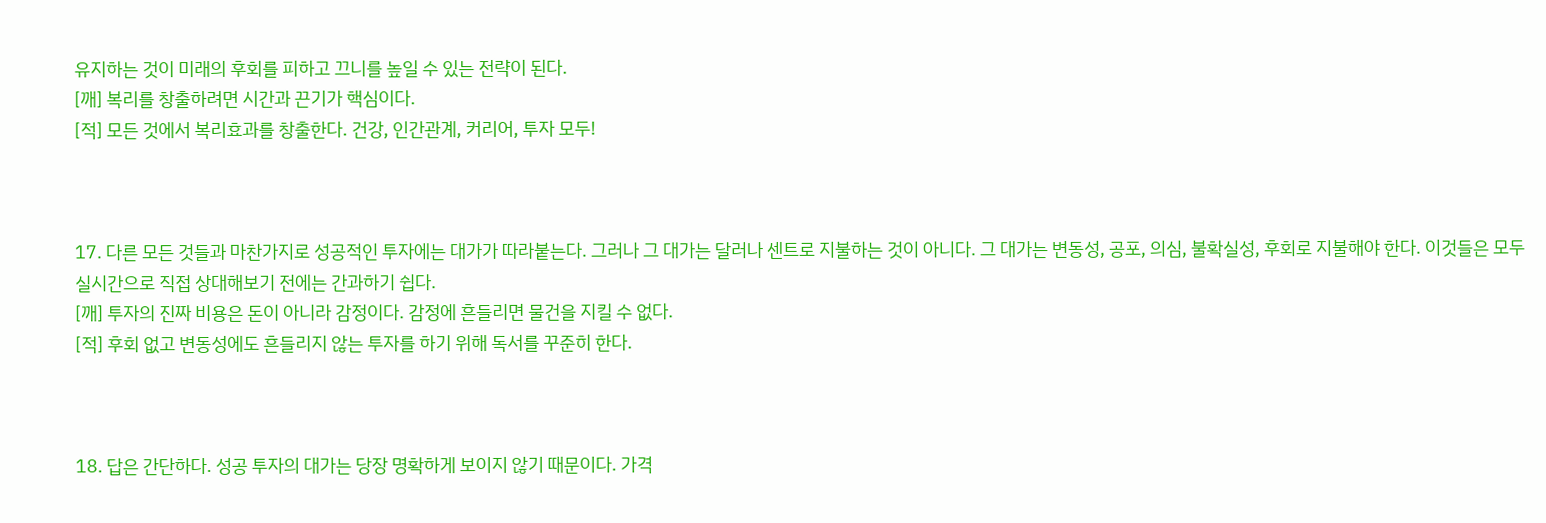유지하는 것이 미래의 후회를 피하고 끄니를 높일 수 있는 전략이 된다.
[깨] 복리를 창출하려면 시간과 끈기가 핵심이다.
[적] 모든 것에서 복리효과를 창출한다. 건강, 인간관계, 커리어, 투자 모두!



17. 다른 모든 것들과 마찬가지로 성공적인 투자에는 대가가 따라붙는다. 그러나 그 대가는 달러나 센트로 지불하는 것이 아니다. 그 대가는 변동성, 공포, 의심, 불확실성, 후회로 지불해야 한다. 이것들은 모두 실시간으로 직접 상대해보기 전에는 간과하기 쉽다.
[깨] 투자의 진짜 비용은 돈이 아니라 감정이다. 감정에 흔들리면 물건을 지킬 수 없다.
[적] 후회 없고 변동성에도 흔들리지 않는 투자를 하기 위해 독서를 꾸준히 한다.



18. 답은 간단하다. 성공 투자의 대가는 당장 명확하게 보이지 않기 때문이다. 가격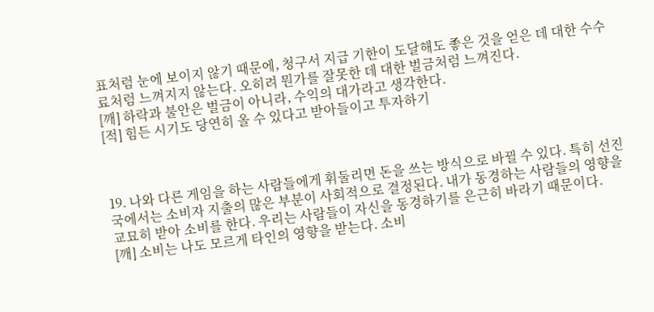표처럼 눈에 보이지 않기 때문에, 청구서 지급 기한이 도달해도 좋은 것을 얻은 데 대한 수수료처럼 느껴지지 않는다. 오히려 뭔가를 잘못한 데 대한 벌금처럼 느껴진다.
[깨] 하락과 불안은 벌금이 아니라, 수익의 대가라고 생각한다.
[적] 힘든 시기도 당연히 올 수 있다고 받아들이고 투자하기



19. 나와 다른 게임을 하는 사람들에게 휘둘리면 돈을 쓰는 방식으로 바뀔 수 있다. 특히 선진국에서는 소비자 지출의 많은 부분이 사회적으로 결정된다. 내가 동경하는 사람들의 영향을 교묘히 받아 소비를 한다. 우리는 사람들이 자신을 동경하기를 은근히 바라기 때문이다.
[깨] 소비는 나도 모르게 타인의 영향을 받는다. 소비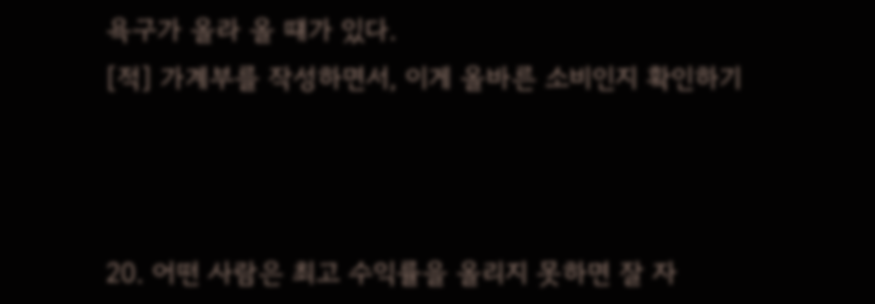욕구가 올라 올 떄가 있다.
[적] 가계부를 작성하면서, 이게 올바른 소비인지 확인하기



20. 어떤 사람은 최고 수익률을 올리지 못하면 잘 자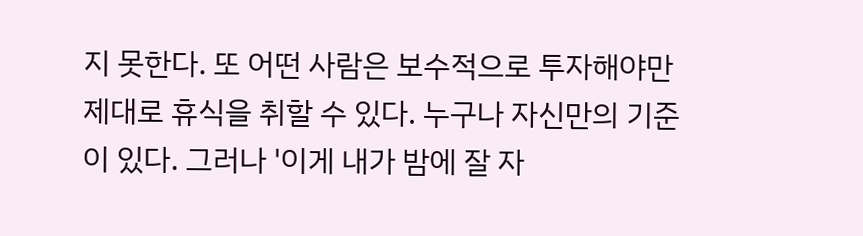지 못한다. 또 어떤 사람은 보수적으로 투자해야만 제대로 휴식을 취할 수 있다. 누구나 자신만의 기준이 있다. 그러나 '이게 내가 밤에 잘 자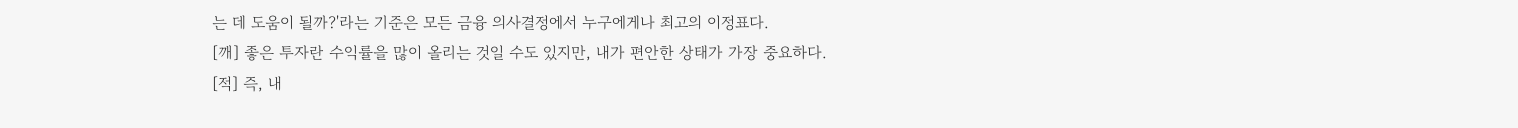는 데 도움이 될까?'라는 기준은 모든 금융 의사결정에서 누구에게나 최고의 이정표다.
[깨] 좋은 투자란 수익률을 많이 올리는 것일 수도 있지만, 내가 편안한 상태가 가장 중요하다.
[적] 즉, 내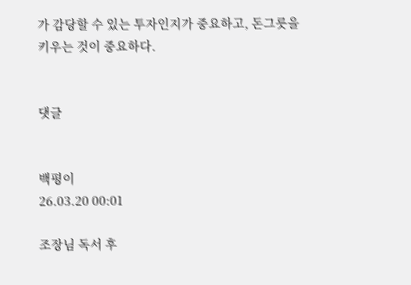가 감당할 수 있는 투자인지가 중요하고, 돈그릇을 키우는 것이 중요하다.


댓글


백평이
26.03.20 00:01

조장님 독서 후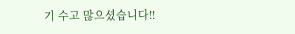기 수고 많으셨습니다!!